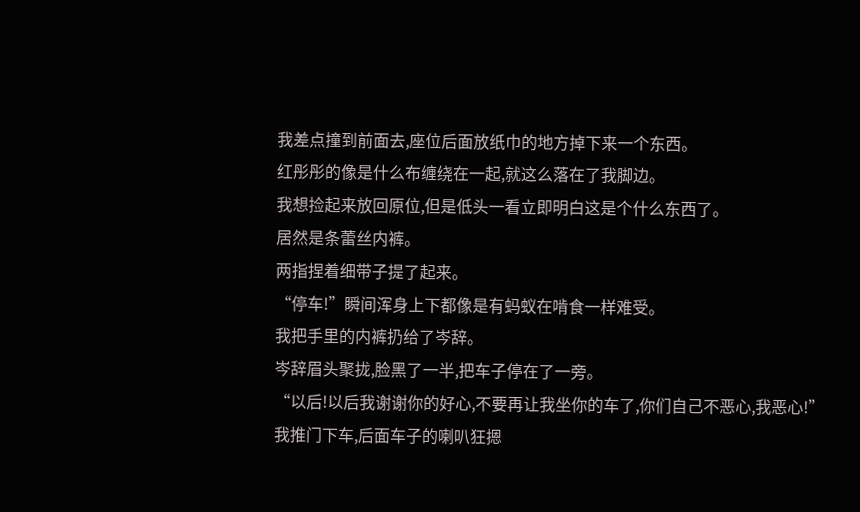我差点撞到前面去,座位后面放纸巾的地方掉下来一个东西。
红彤彤的像是什么布缠绕在一起,就这么落在了我脚边。
我想捡起来放回原位,但是低头一看立即明白这是个什么东西了。
居然是条蕾丝内裤。
两指捏着细带子提了起来。
“停车!”瞬间浑身上下都像是有蚂蚁在啃食一样难受。
我把手里的内裤扔给了岑辞。
岑辞眉头聚拢,脸黑了一半,把车子停在了一旁。
“以后!以后我谢谢你的好心,不要再让我坐你的车了,你们自己不恶心,我恶心!”
我推门下车,后面车子的喇叭狂摁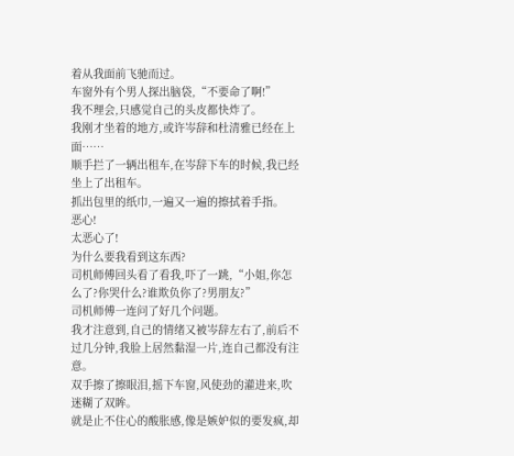着从我面前飞驰而过。
车窗外有个男人探出脑袋,“不要命了啊!”
我不理会,只感觉自己的头皮都快炸了。
我刚才坐着的地方,或许岑辞和杜清雅已经在上面……
顺手拦了一辆出租车,在岑辞下车的时候,我已经坐上了出租车。
抓出包里的纸巾,一遍又一遍的擦拭着手指。
恶心!
太恶心了!
为什么要我看到这东西?
司机师傅回头看了看我,吓了一跳,“小姐,你怎么了?你哭什么?谁欺负你了?男朋友?”
司机师傅一连问了好几个问题。
我才注意到,自己的情绪又被岑辞左右了,前后不过几分钟,我脸上居然黏湿一片,连自己都没有注意。
双手擦了擦眼泪,摇下车窗,风使劲的灌进来,吹迷糊了双眸。
就是止不住心的酸胀感,像是嫉妒似的要发疯,却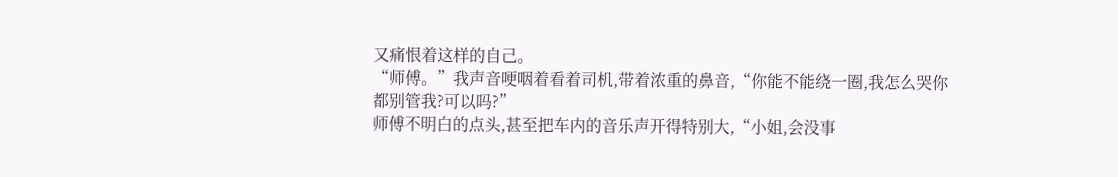又痛恨着这样的自己。
“师傅。”我声音哽咽着看着司机,带着浓重的鼻音,“你能不能绕一圈,我怎么哭你都别管我?可以吗?”
师傅不明白的点头,甚至把车内的音乐声开得特别大,“小姐,会没事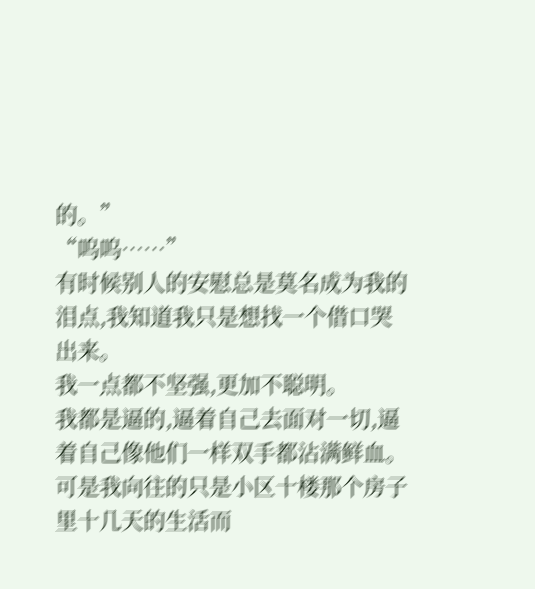的。”
“呜呜……”
有时候别人的安慰总是莫名成为我的泪点,我知道我只是想找一个借口哭出来。
我一点都不坚强,更加不聪明。
我都是逼的,逼着自己去面对一切,逼着自己像他们一样双手都沾满鲜血。
可是我向往的只是小区十楼那个房子里十几天的生活而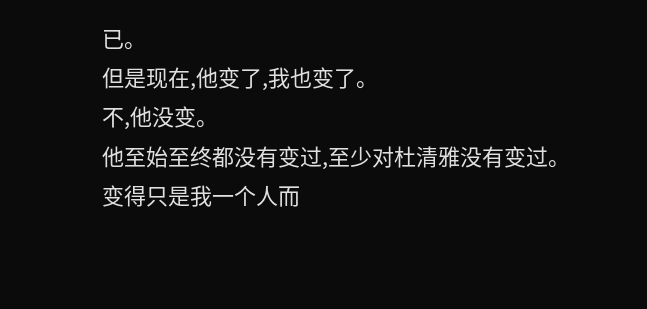已。
但是现在,他变了,我也变了。
不,他没变。
他至始至终都没有变过,至少对杜清雅没有变过。
变得只是我一个人而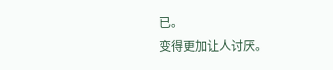已。
变得更加让人讨厌。